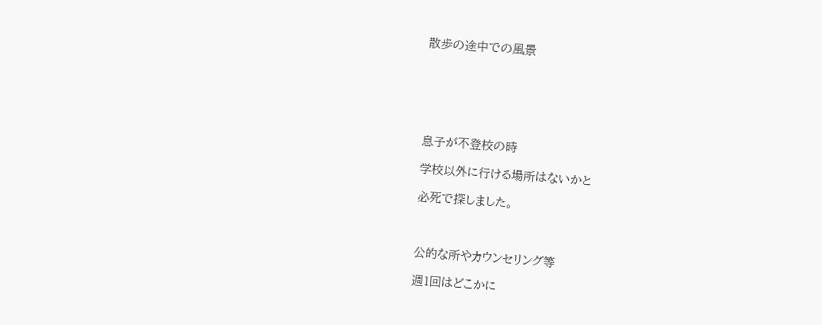散歩の途中での風景






息子が不登校の時

学校以外に行ける場所はないかと

必死で探しました。



公的な所やカウンセリング等

週1回はどこかに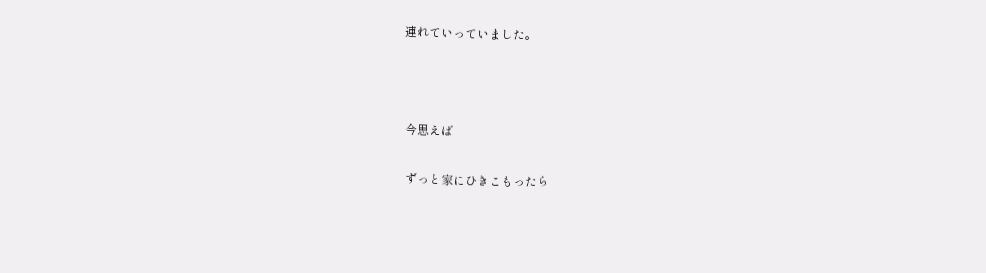連れていっていました。



今思えば

ずっと家にひきこもったら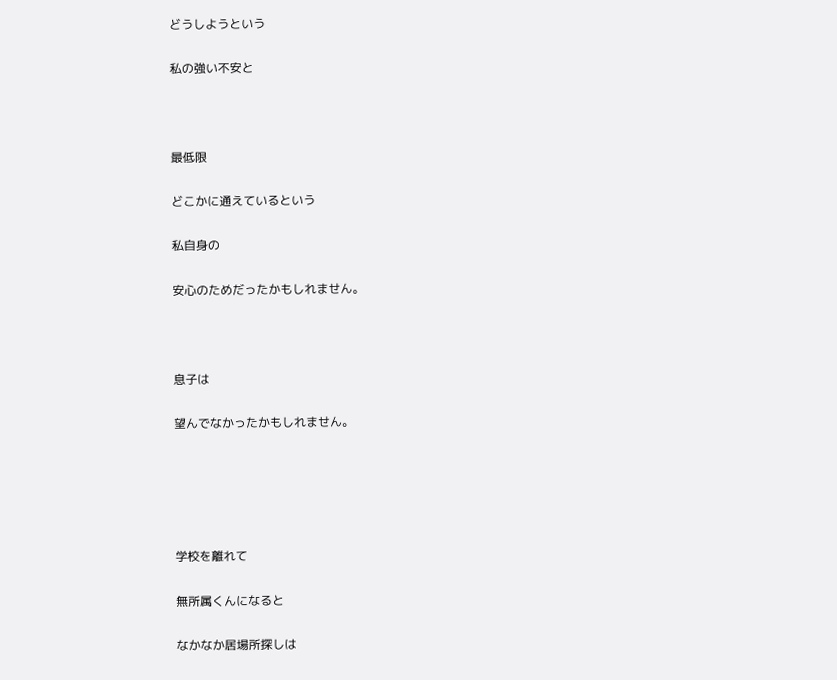どうしようという

私の強い不安と



最低限

どこかに通えているという

私自身の

安心のためだったかもしれません。



息子は

望んでなかったかもしれません。





学校を離れて

無所属くんになると

なかなか居場所探しは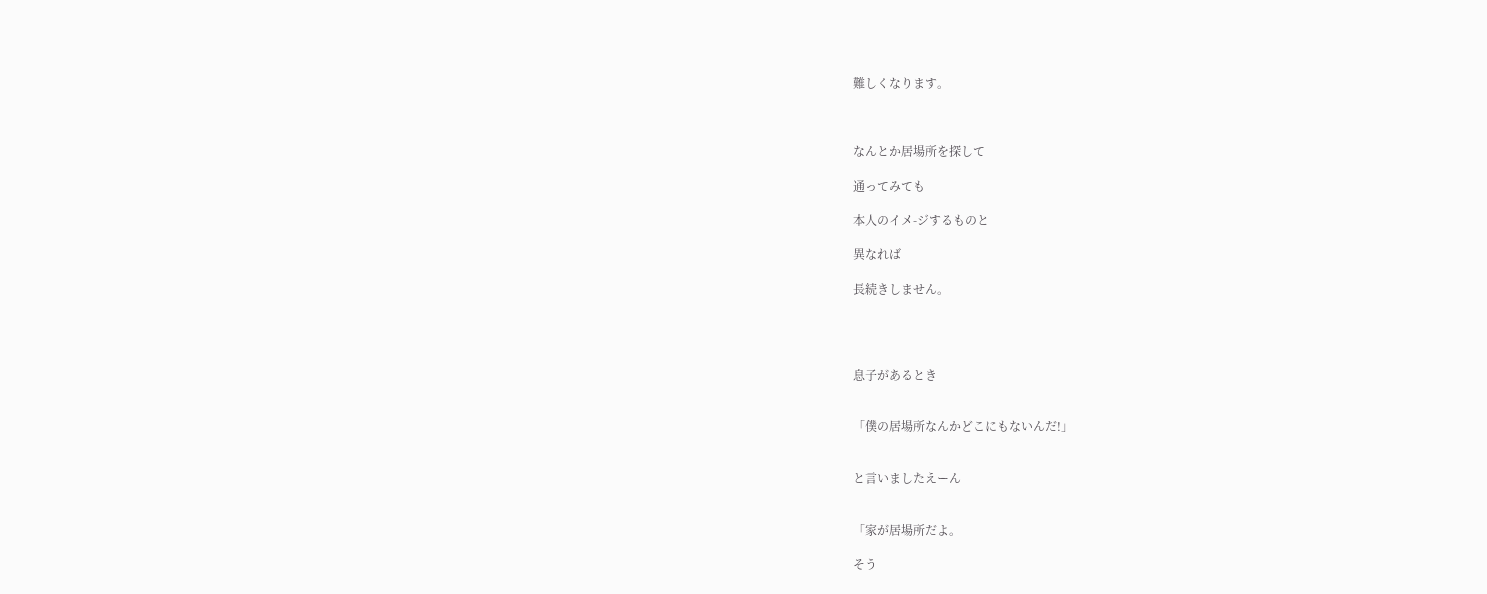難しくなります。



なんとか居場所を探して

通ってみても

本人のイメ-ジするものと

異なれば

長続きしません。




息子があるとき


「僕の居場所なんかどこにもないんだ!」


と言いましたえーん


「家が居場所だよ。

そう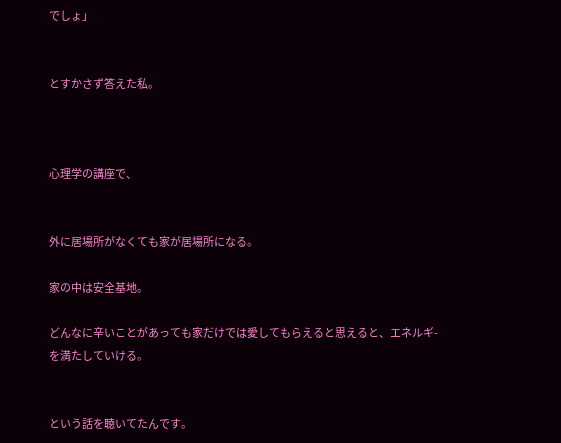でしょ」


とすかさず答えた私。



心理学の講座で、


外に居場所がなくても家が居場所になる。

家の中は安全基地。

どんなに辛いことがあっても家だけでは愛してもらえると思えると、エネルギ-を満たしていける。


という話を聴いてたんです。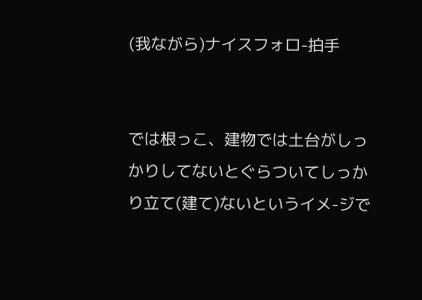(我ながら)ナイスフォロ-拍手


では根っこ、建物では土台がしっかりしてないとぐらついてしっかり立て(建て)ないというイメ-ジで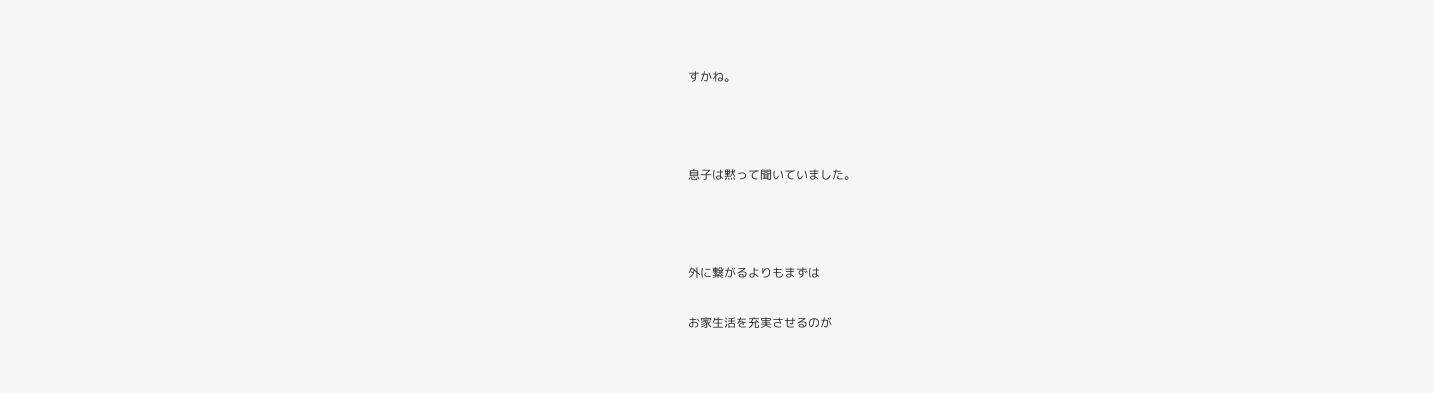すかね。



息子は黙って聞いていました。



外に繋がるよりもまずは

お家生活を充実させるのが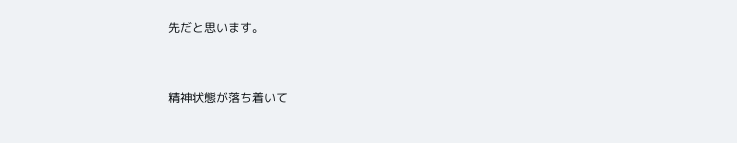先だと思います。



精神状態が落ち着いて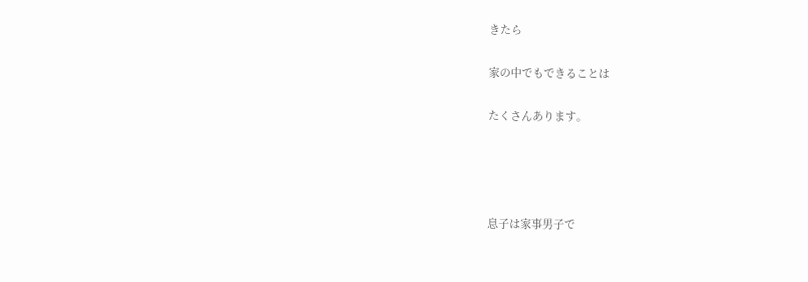きたら

家の中でもできることは

たくさんあります。




息子は家事男子で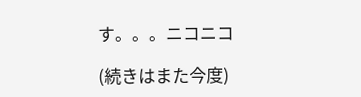す。。。ニコニコ

(続きはまた今度)